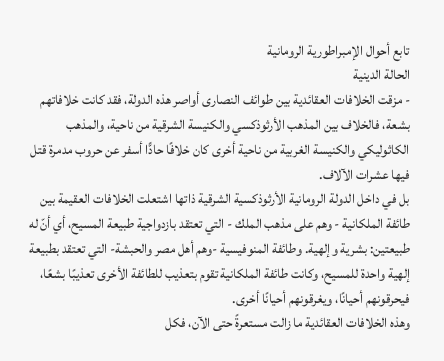تابع أحوال الإمبراطورية الرومانية
الحالة الدينية
- مزقت الخلافات العقائدية بين طوائف النصارى أواصر هذه الدولة، فقد كانت خلافاتهم بشعة، فالخلاف بين المذهب الأرثوذكسي والكنيسة الشرقية من ناحية، والمذهب الكاثوليكي والكنيسة الغربية من ناحية أخرى كان خلافًا حادًّا أسفر عن حروب مدمرة قتل فيها عشرات الآلاف.
بل في داخل الدولة الرومانية الأرثوذكسية الشرقية ذاتها اشتعلت الخلافات العقيمة بين طائفة الملكانية - وهم على مذهب الملك - التي تعتقد بازدواجية طبيعة المسيح، أي أنّ له طبيعتين: بشرية وإلهية. وطائفة المنوفيسية -وهم أهل مصر والحبشة- التي تعتقد بطبيعة إلهية واحدة للمسيح، وكانت طائفة الملكانية تقوم بتعذيب للطائفة الأخرى تعذيبًا بشعًا، فيحرقونهم أحيانًا، ويغرقونهم أحيانًا أخرى.
وهذه الخلافات العقائدية ما زالت مستعرةً حتى الآن، فكل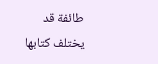طائفة قد يختلف كتابها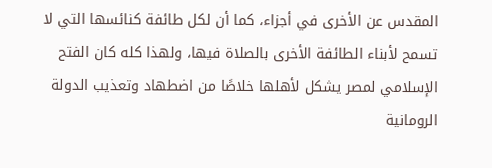المقدس عن الأخرى في أجزاء، كما أن لكل طائفة كنائسها التي لا تسمح لأبناء الطائفة الأخرى بالصلاة فيها، ولهذا كله كان الفتح الإسلامي لمصر يشكل لأهلها خلاصًا من اضطهاد وتعذيب الدولة الرومانية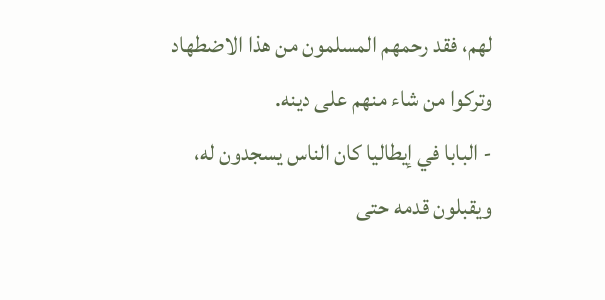لهم، فقد رحمهم المسلمون من هذا الاضطهاد وتركوا من شاء منهم على دينه.
- البابا في إيطاليا كان الناس يسجدون له، ويقبلون قدمه حتى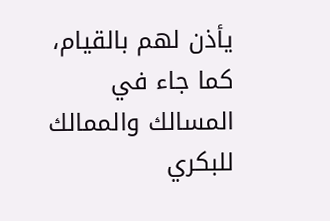يأذن لهم بالقيام، كما جاء في المسالك والممالك للبكري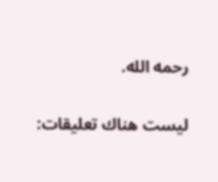رحمه الله.

ليست هناك تعليقات: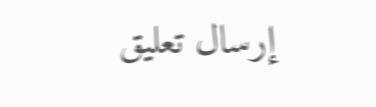إرسال تعليق